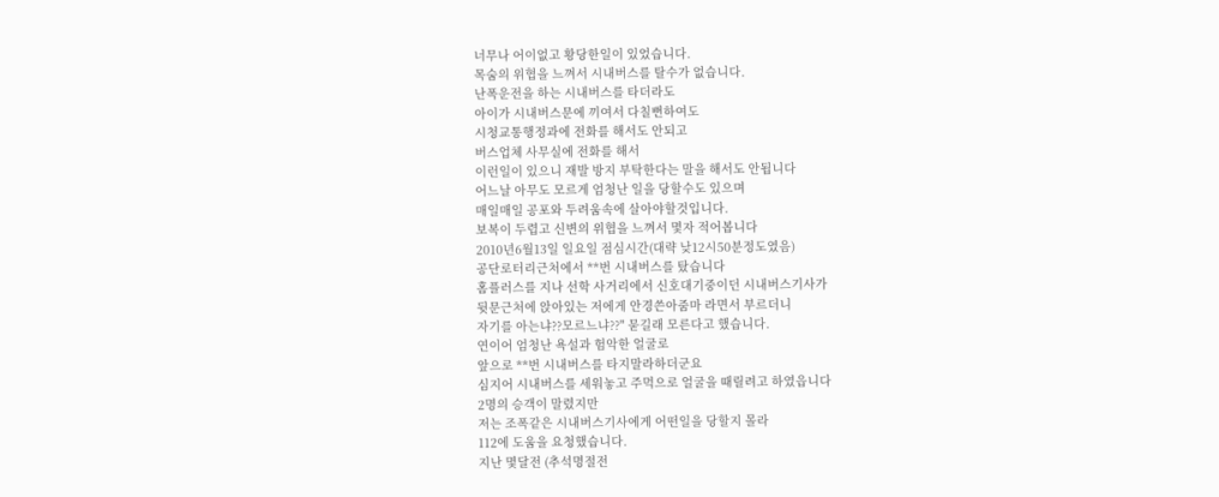너무나 어이없고 황당한일이 있었습니다.
목숨의 위협을 느껴서 시내버스를 탈수가 없습니다.
난폭운전을 하는 시내버스를 타더라도
아이가 시내버스문에 끼여서 다칠뻔하여도
시청교통행정과에 전화를 해서도 안되고
버스업체 사무실에 전화를 해서
이런일이 있으니 재발 방지 부탁한다는 말을 해서도 안됩니다
어느날 아무도 모르게 엄청난 일을 당할수도 있으며
매일매일 공포와 두려움속에 살아야할것입니다.
보복이 두렵고 신변의 위협을 느껴서 몇자 적어봅니다
2010년6월13일 일요일 점심시간(대략 낮12시50분정도였음)
공단로터리근처에서 **번 시내버스를 탔습니다
홈플러스를 지나 선학 사거리에서 신호대기중이던 시내버스기사가
뒷문근처에 앉아있는 저에게 안경쓴아줌마 라면서 부르더니
자기를 아는냐??모르느냐??" 묻길래 모른다고 했습니다.
연이어 엄청난 욕설과 험악한 얼굴로
앞으로 **번 시내버스를 타지말라하더군요
심지어 시내버스를 세워놓고 주먹으로 얼굴을 때릴려고 하였읍니다
2명의 승객이 말렸지만
저는 조폭같은 시내버스기사에게 어떤일을 당할지 몰라
112에 도움을 요청했습니다.
지난 몇달전 (추석명절전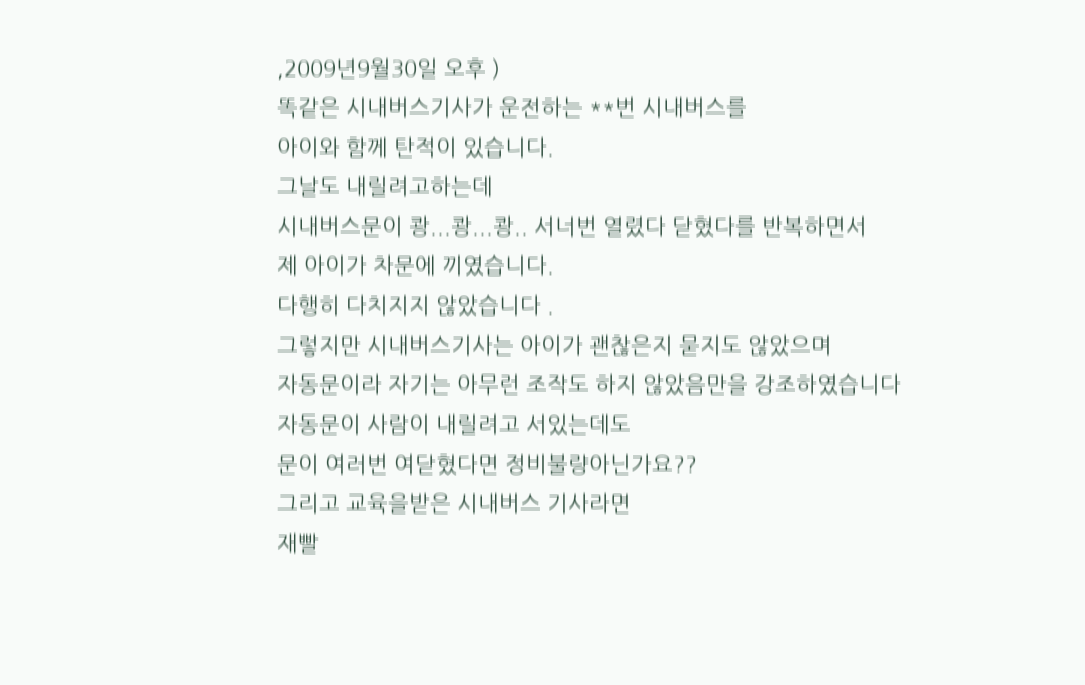,2009년9월30일 오후 )
똑같은 시내버스기사가 운전하는 **번 시내버스를
아이와 함께 탄적이 있습니다.
그날도 내릴려고하는데
시내버스문이 쾅...쾅...쾅.. 서너번 열렸다 닫혔다를 반복하면서
제 아이가 차문에 끼였습니다.
다행히 다치지지 않았습니다 .
그렇지만 시내버스기사는 아이가 괜찮은지 묻지도 않았으며
자동문이라 자기는 아무런 조작도 하지 않았음만을 강조하였습니다
자동문이 사람이 내릴려고 서있는데도
문이 여러번 여닫혔다면 정비불량아닌가요??
그리고 교육을받은 시내버스 기사라면
재빨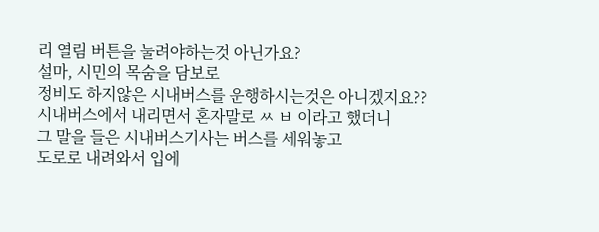리 열림 버튼을 눌려야하는것 아닌가요?
설마, 시민의 목숨을 담보로
정비도 하지않은 시내버스를 운행하시는것은 아니겠지요??
시내버스에서 내리면서 혼자말로 ㅆ ㅂ 이라고 했더니
그 말을 들은 시내버스기사는 버스를 세워놓고
도로로 내려와서 입에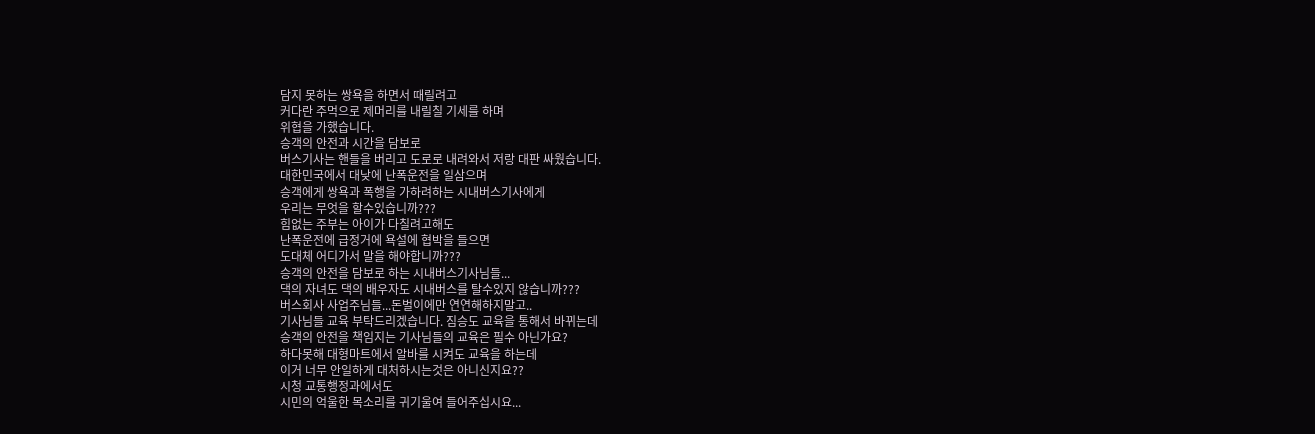담지 못하는 쌍욕을 하면서 때릴려고
커다란 주먹으로 제머리를 내릴칠 기세를 하며
위협을 가했습니다.
승객의 안전과 시간을 담보로
버스기사는 핸들을 버리고 도로로 내려와서 저랑 대판 싸웠습니다.
대한민국에서 대낮에 난폭운전을 일삼으며
승객에게 쌍욕과 폭행을 가하려하는 시내버스기사에게
우리는 무엇을 할수있습니까???
힘없는 주부는 아이가 다칠려고해도
난폭운전에 급정거에 욕설에 협박을 들으면
도대체 어디가서 말을 해야합니까???
승객의 안전을 담보로 하는 시내버스기사님들...
댁의 자녀도 댁의 배우자도 시내버스를 탈수있지 않습니까???
버스회사 사업주님들...돈벌이에만 연연해하지말고..
기사님들 교육 부탁드리겠습니다. 짐승도 교육을 통해서 바뀌는데
승객의 안전을 책임지는 기사님들의 교육은 필수 아닌가요?
하다못해 대형마트에서 알바를 시켜도 교육을 하는데
이거 너무 안일하게 대처하시는것은 아니신지요??
시청 교통행정과에서도
시민의 억울한 목소리를 귀기울여 들어주십시요...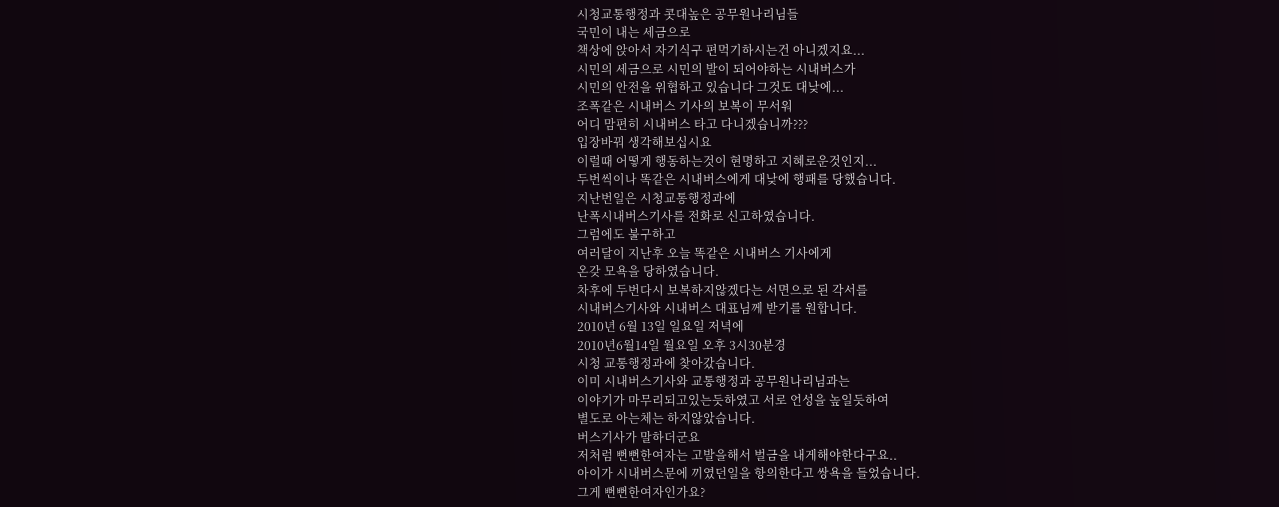시청교통행정과 콧대높은 공무원나리님들
국민이 내는 세금으로
책상에 앉아서 자기식구 편먹기하시는건 아니겠지요...
시민의 세금으로 시민의 발이 되어야하는 시내버스가
시민의 안전을 위협하고 있습니다 그것도 대낮에...
조폭같은 시내버스 기사의 보복이 무서워
어디 맘편히 시내버스 타고 다니겠습니까???
입장바꿔 생각해보십시요
이럴때 어떻게 행동하는것이 현명하고 지혜로운것인지...
두번씩이나 똑같은 시내버스에게 대낮에 행패를 당했습니다.
지난번일은 시청교통행정과에
난폭시내버스기사를 전화로 신고하였습니다.
그럼에도 불구하고
여러달이 지난후 오늘 똑같은 시내버스 기사에게
온갖 모욕을 당하였습니다.
차후에 두번다시 보복하지않겠다는 서면으로 된 각서를
시내버스기사와 시내버스 대표님께 받기를 원합니다.
2010년 6월 13일 일요일 저녁에
2010년6월14일 월요일 오후 3시30분경
시청 교통행정과에 찾아갔습니다.
이미 시내버스기사와 교통행정과 공무원나리님과는
이야기가 마무리되고있는듯하였고 서로 언성을 높일듯하여
별도로 아는체는 하지않았습니다.
버스기사가 말하더군요
저처럼 뻔뻔한여자는 고발을해서 벌금을 내게해야한다구요..
아이가 시내버스문에 끼였던일을 항의한다고 쌍욕을 들었습니다.
그게 뻔뻔한여자인가요?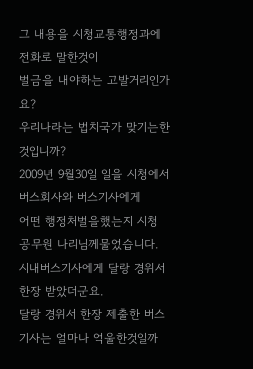그 내용을 시청교통행정과에 전화로 말한것이
벌금을 내야하는 고발거리인가요?
우리나라는 법치국가 맞기는한것입니까?
2009년 9월30일 일을 시청에서 버스회사와 버스기사에게
어떤 행정처벌을했는지 시청 공무원 나리님께물었습니다.
시내버스기사에게 달랑 경위서 한장 받았더군요.
달랑 경위서 한장 제출한 버스기사는 얼마나 억울한것일까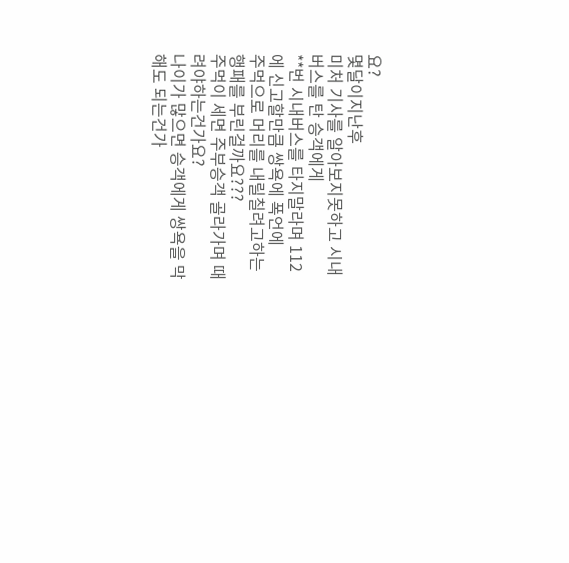요?
몇달이지난후
미처 기사를 알아보지못하고 시내버스를 탄 승객에게
**번 시내버스를 타지말라며 112에 신고할만큼 쌍욕에 폭언에
주먹으로 머리를 내릴칠려고하는 행패를 부린걸까요???
주먹이 세면 주부승객 골라가며 때려야하는건가요?
나이가 많으면 승객에게 쌍욕을 막해도 되는건가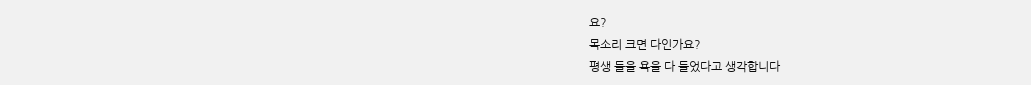요?
목소리 크면 다인가요?
평생 들을 욕을 다 들었다고 생각합니다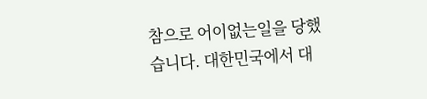참으로 어이없는일을 당했습니다. 대한민국에서 대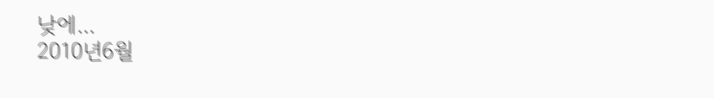낮에...
2010년6월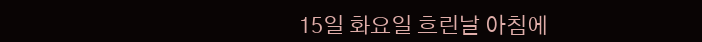15일 화요일 흐린날 아침에